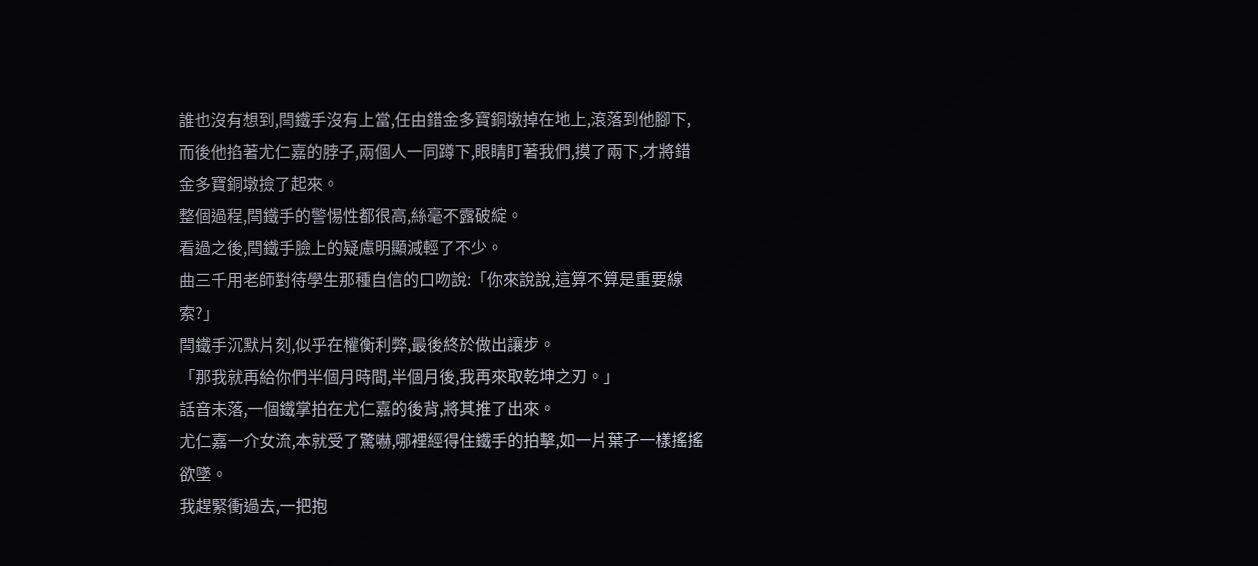誰也沒有想到,閆鐵手沒有上當,任由錯金多寶銅墩掉在地上,滾落到他腳下,而後他掐著尤仁嘉的脖子,兩個人一同蹲下,眼睛盯著我們,摸了兩下,才將錯金多寶銅墩撿了起來。
整個過程,閆鐵手的警惕性都很高,絲毫不露破綻。
看過之後,閆鐵手臉上的疑慮明顯減輕了不少。
曲三千用老師對待學生那種自信的口吻說:「你來說說,這算不算是重要線索?」
閆鐵手沉默片刻,似乎在權衡利弊,最後終於做出讓步。
「那我就再給你們半個月時間,半個月後,我再來取乾坤之刃。」
話音未落,一個鐵掌拍在尤仁嘉的後背,將其推了出來。
尤仁嘉一介女流,本就受了驚嚇,哪裡經得住鐵手的拍擊,如一片葉子一樣搖搖欲墜。
我趕緊衝過去,一把抱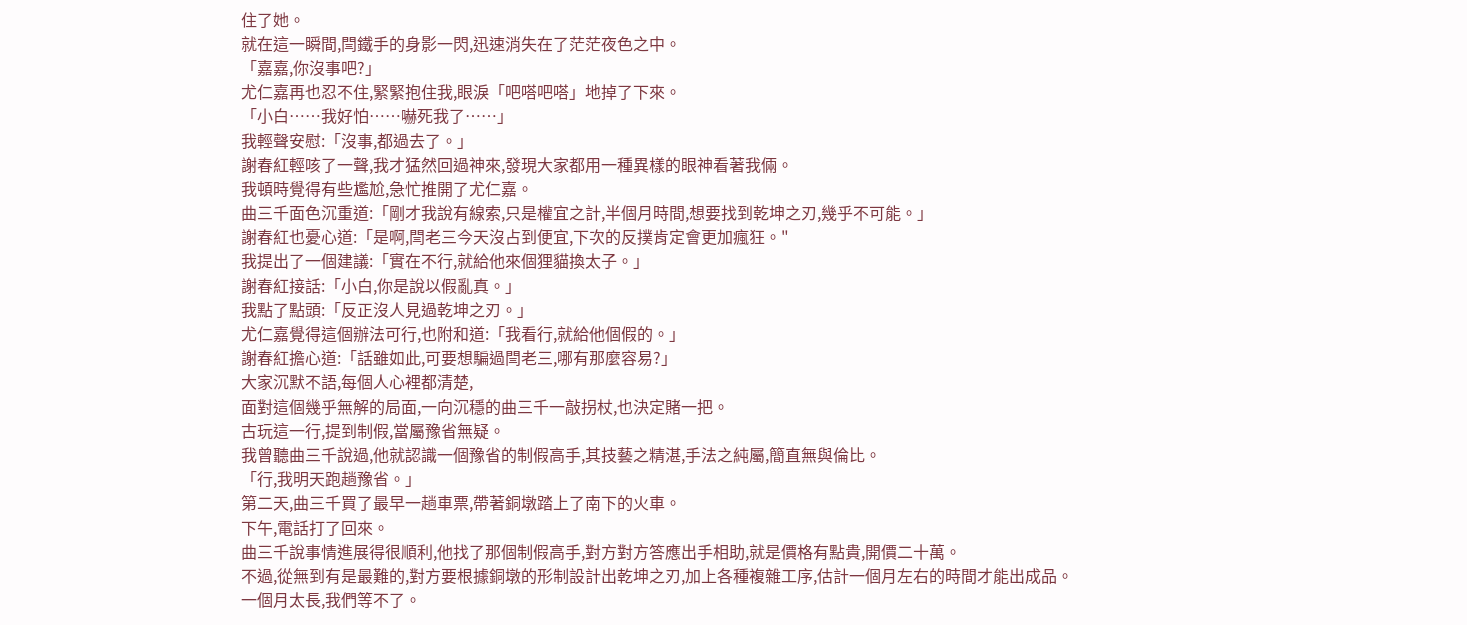住了她。
就在這一瞬間,閆鐵手的身影一閃,迅速消失在了茫茫夜色之中。
「嘉嘉,你沒事吧?」
尤仁嘉再也忍不住,緊緊抱住我,眼淚「吧嗒吧嗒」地掉了下來。
「小白……我好怕……嚇死我了……」
我輕聲安慰:「沒事,都過去了。」
謝春紅輕咳了一聲,我才猛然回過神來,發現大家都用一種異樣的眼神看著我倆。
我頓時覺得有些尷尬,急忙推開了尤仁嘉。
曲三千面色沉重道:「剛才我說有線索,只是權宜之計,半個月時間,想要找到乾坤之刃,幾乎不可能。」
謝春紅也憂心道:「是啊,閆老三今天沒占到便宜,下次的反撲肯定會更加瘋狂。"
我提出了一個建議:「實在不行,就給他來個狸貓換太子。」
謝春紅接話:「小白,你是說以假亂真。」
我點了點頭:「反正沒人見過乾坤之刃。」
尤仁嘉覺得這個辦法可行,也附和道:「我看行,就給他個假的。」
謝春紅擔心道:「話雖如此,可要想騙過閆老三,哪有那麼容易?」
大家沉默不語,每個人心裡都清楚,
面對這個幾乎無解的局面,一向沉穩的曲三千一敲拐杖,也決定賭一把。
古玩這一行,提到制假,當屬豫省無疑。
我曾聽曲三千說過,他就認識一個豫省的制假高手,其技藝之精湛,手法之純屬,簡直無與倫比。
「行,我明天跑趟豫省。」
第二天,曲三千買了最早一趟車票,帶著銅墩踏上了南下的火車。
下午,電話打了回來。
曲三千說事情進展得很順利,他找了那個制假高手,對方對方答應出手相助,就是價格有點貴,開價二十萬。
不過,從無到有是最難的,對方要根據銅墩的形制設計出乾坤之刃,加上各種複雜工序,估計一個月左右的時間才能出成品。
一個月太長,我們等不了。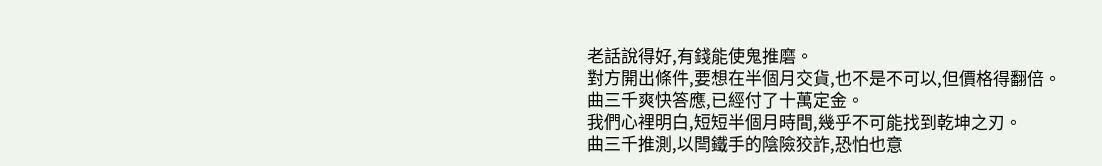老話說得好,有錢能使鬼推磨。
對方開出條件,要想在半個月交貨,也不是不可以,但價格得翻倍。
曲三千爽快答應,已經付了十萬定金。
我們心裡明白,短短半個月時間,幾乎不可能找到乾坤之刃。
曲三千推測,以閆鐵手的陰險狡詐,恐怕也意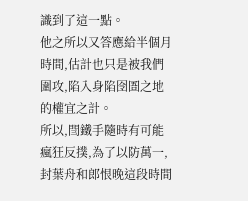識到了這一點。
他之所以又答應給半個月時間,估計也只是被我們圍攻,陷入身陷囹圄之地的權宜之計。
所以,閆鐵手隨時有可能瘋狂反撲,為了以防萬一,封葉舟和郎恨晚這段時間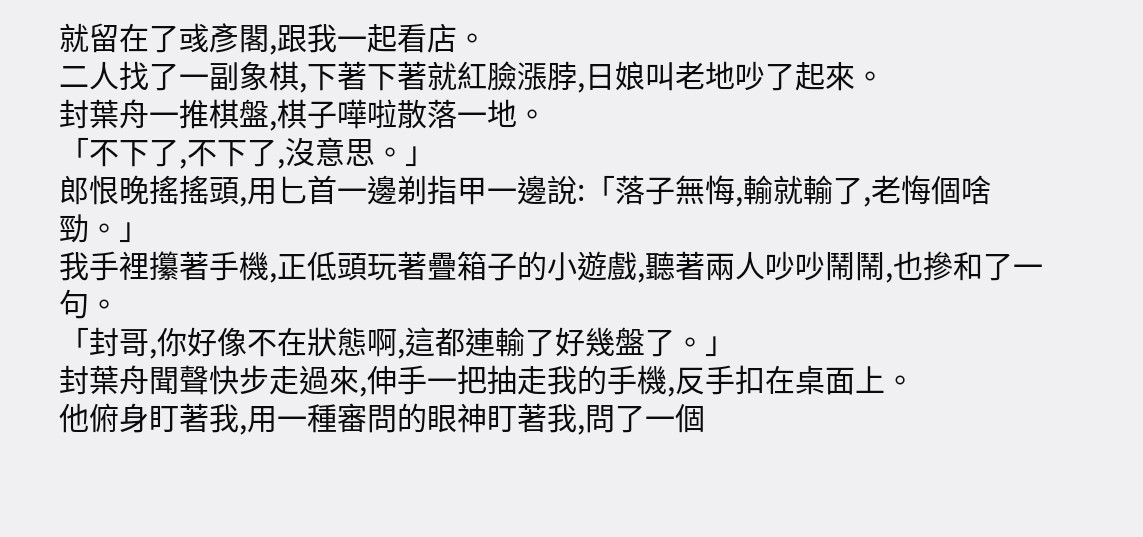就留在了彧彥閣,跟我一起看店。
二人找了一副象棋,下著下著就紅臉漲脖,日娘叫老地吵了起來。
封葉舟一推棋盤,棋子嘩啦散落一地。
「不下了,不下了,沒意思。」
郎恨晚搖搖頭,用匕首一邊剃指甲一邊說:「落子無悔,輸就輸了,老悔個啥勁。」
我手裡攥著手機,正低頭玩著疊箱子的小遊戲,聽著兩人吵吵鬧鬧,也摻和了一句。
「封哥,你好像不在狀態啊,這都連輸了好幾盤了。」
封葉舟聞聲快步走過來,伸手一把抽走我的手機,反手扣在桌面上。
他俯身盯著我,用一種審問的眼神盯著我,問了一個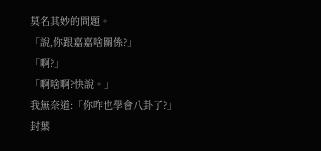莫名其妙的問題。
「說,你跟嘉嘉啥關係?」
「啊?」
「啊啥啊?快說。」
我無奈道:「你咋也學會八卦了?」
封葉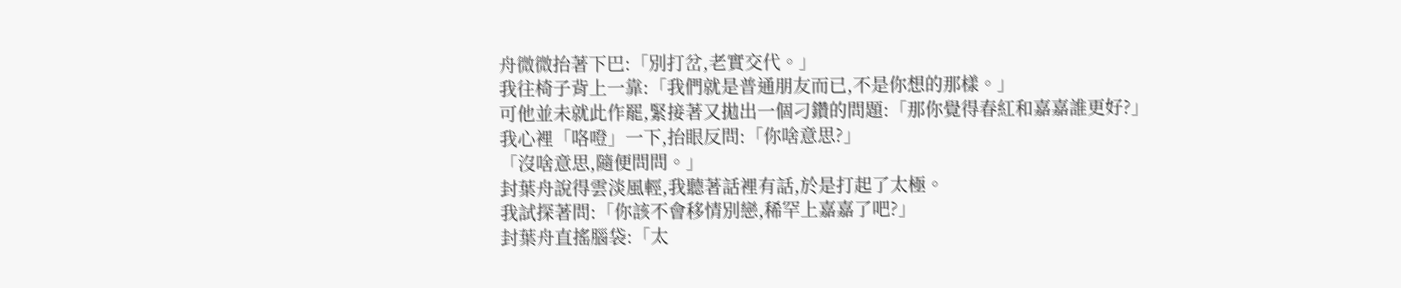舟微微抬著下巴:「別打岔,老實交代。」
我往椅子背上一靠:「我們就是普通朋友而已,不是你想的那樣。」
可他並未就此作罷,緊接著又拋出一個刁鑽的問題:「那你覺得春紅和嘉嘉誰更好?」
我心裡「咯噔」一下,抬眼反問:「你啥意思?」
「沒啥意思,隨便問問。」
封葉舟說得雲淡風輕,我聽著話裡有話,於是打起了太極。
我試探著問:「你該不會移情別戀,稀罕上嘉嘉了吧?」
封葉舟直搖腦袋:「太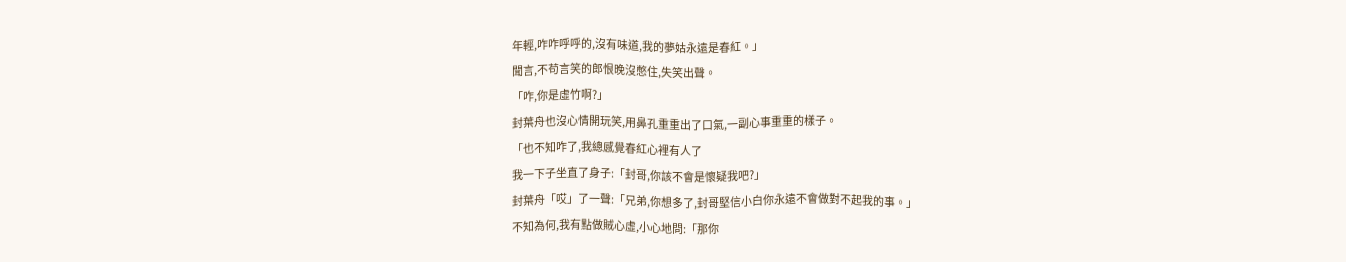年輕,咋咋呼呼的,沒有味道,我的夢姑永遠是春紅。」
聞言,不苟言笑的郎恨晚沒憋住,失笑出聲。
「咋,你是虛竹啊?」
封葉舟也沒心情開玩笑,用鼻孔重重出了口氣,一副心事重重的樣子。
「也不知咋了,我總感覺春紅心裡有人了
我一下子坐直了身子:「封哥,你該不會是懷疑我吧?」
封葉舟「哎」了一聲:「兄弟,你想多了,封哥堅信小白你永遠不會做對不起我的事。」
不知為何,我有點做賊心虛,小心地問:「那你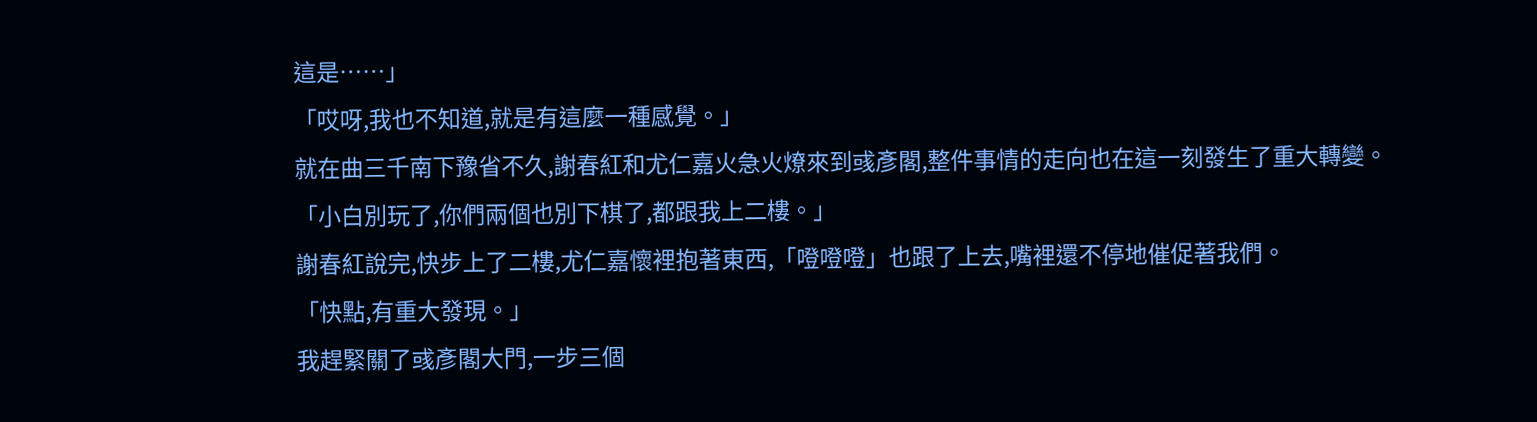這是……」
「哎呀,我也不知道,就是有這麼一種感覺。」
就在曲三千南下豫省不久,謝春紅和尤仁嘉火急火燎來到彧彥閣,整件事情的走向也在這一刻發生了重大轉變。
「小白別玩了,你們兩個也別下棋了,都跟我上二樓。」
謝春紅說完,快步上了二樓,尤仁嘉懷裡抱著東西,「噔噔噔」也跟了上去,嘴裡還不停地催促著我們。
「快點,有重大發現。」
我趕緊關了彧彥閣大門,一步三個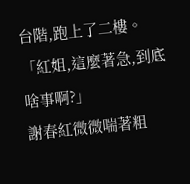台階,跑上了二樓。
「紅姐,這麼著急,到底啥事啊?」
謝春紅微微喘著粗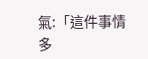氣:「這件事情多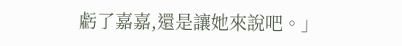虧了嘉嘉,還是讓她來說吧。」